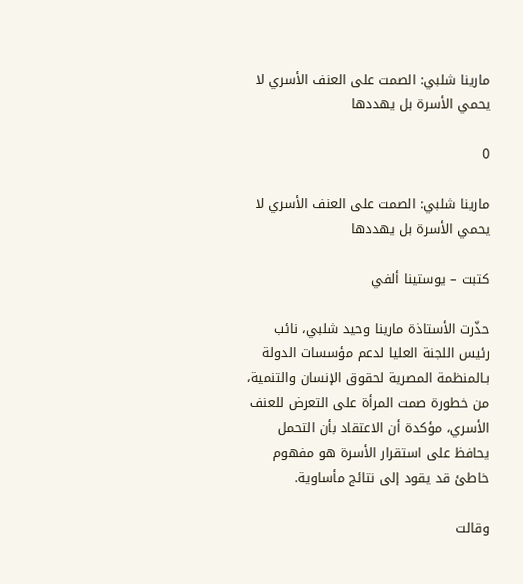مارينا شلبي: الصمت على العنف الأسري لا يحمي الأسرة بل يهددها

0

مارينا شلبي: الصمت على العنف الأسري لا يحمي الأسرة بل يهددها

كتبت – يوستينا ألفي

حذّرت الأستاذة مارينا وحيد شلبي، نائب رئيس اللجنة العليا لدعم مؤسسات الدولة بـالمنظمة المصرية لحقوق الإنسان والتنمية، من خطورة صمت المرأة على التعرض للعنف الأسري، مؤكدة أن الاعتقاد بأن التحمل يحافظ على استقرار الأسرة هو مفهوم خاطئ قد يقود إلى نتائج مأساوية.

وقالت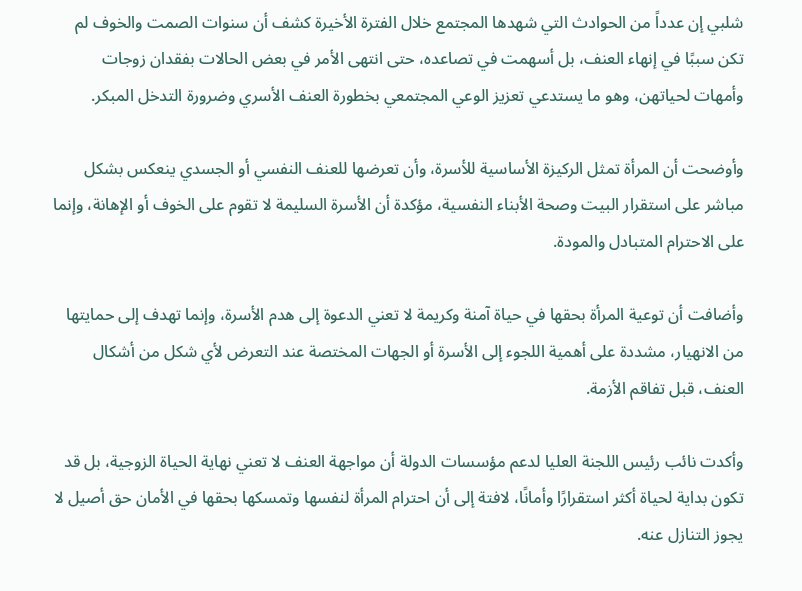شلبي إن عدداً من الحوادث التي شهدها المجتمع خلال الفترة الأخيرة كشف أن سنوات الصمت والخوف لم تكن سببًا في إنهاء العنف، بل أسهمت في تصاعده، حتى انتهى الأمر في بعض الحالات بفقدان زوجات وأمهات لحياتهن، وهو ما يستدعي تعزيز الوعي المجتمعي بخطورة العنف الأسري وضرورة التدخل المبكر.

وأوضحت أن المرأة تمثل الركيزة الأساسية للأسرة، وأن تعرضها للعنف النفسي أو الجسدي ينعكس بشكل مباشر على استقرار البيت وصحة الأبناء النفسية، مؤكدة أن الأسرة السليمة لا تقوم على الخوف أو الإهانة، وإنما على الاحترام المتبادل والمودة.

وأضافت أن توعية المرأة بحقها في حياة آمنة وكريمة لا تعني الدعوة إلى هدم الأسرة، وإنما تهدف إلى حمايتها من الانهيار، مشددة على أهمية اللجوء إلى الأسرة أو الجهات المختصة عند التعرض لأي شكل من أشكال العنف، قبل تفاقم الأزمة.

وأكدت نائب رئيس اللجنة العليا لدعم مؤسسات الدولة أن مواجهة العنف لا تعني نهاية الحياة الزوجية، بل قد تكون بداية لحياة أكثر استقرارًا وأمانًا، لافتة إلى أن احترام المرأة لنفسها وتمسكها بحقها في الأمان حق أصيل لا يجوز التنازل عنه.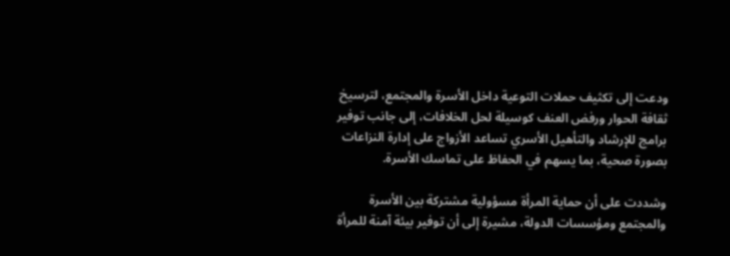ودعت إلى تكثيف حملات التوعية داخل الأسرة والمجتمع، لترسيخ ثقافة الحوار ورفض العنف كوسيلة لحل الخلافات، إلى جانب توفير برامج للإرشاد والتأهيل الأسري تساعد الأزواج على إدارة النزاعات بصورة صحية، بما يسهم في الحفاظ على تماسك الأسرة.

وشددت على أن حماية المرأة مسؤولية مشتركة بين الأسرة والمجتمع ومؤسسات الدولة، مشيرة إلى أن توفير بيئة آمنة للمرأة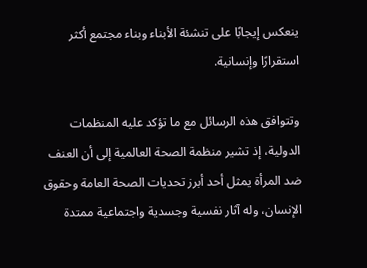ينعكس إيجابًا على تنشئة الأبناء وبناء مجتمع أكثر استقرارًا وإنسانية.

وتتوافق هذه الرسائل مع ما تؤكد عليه المنظمات الدولية، إذ تشير منظمة الصحة العالمية إلى أن العنف ضد المرأة يمثل أحد أبرز تحديات الصحة العامة وحقوق الإنسان، وله آثار نفسية وجسدية واجتماعية ممتدة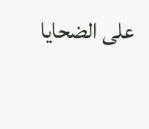على الضحايا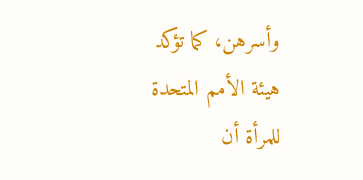وأسرهن، كما تؤكد هيئة الأمم المتحدة للمرأة أن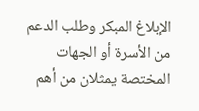الإبلاغ المبكر وطلب الدعم من الأسرة أو الجهات المختصة يمثلان من أهم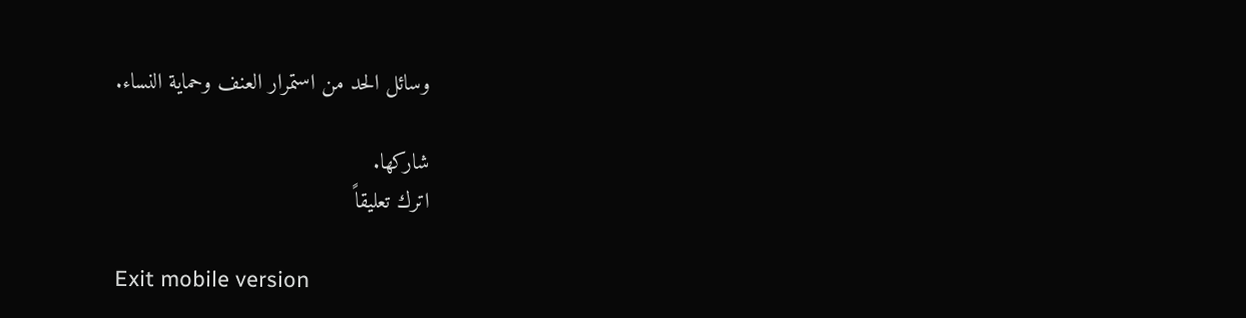وسائل الحد من استمرار العنف وحماية النساء.

شاركها.
اترك تعليقاً

Exit mobile version